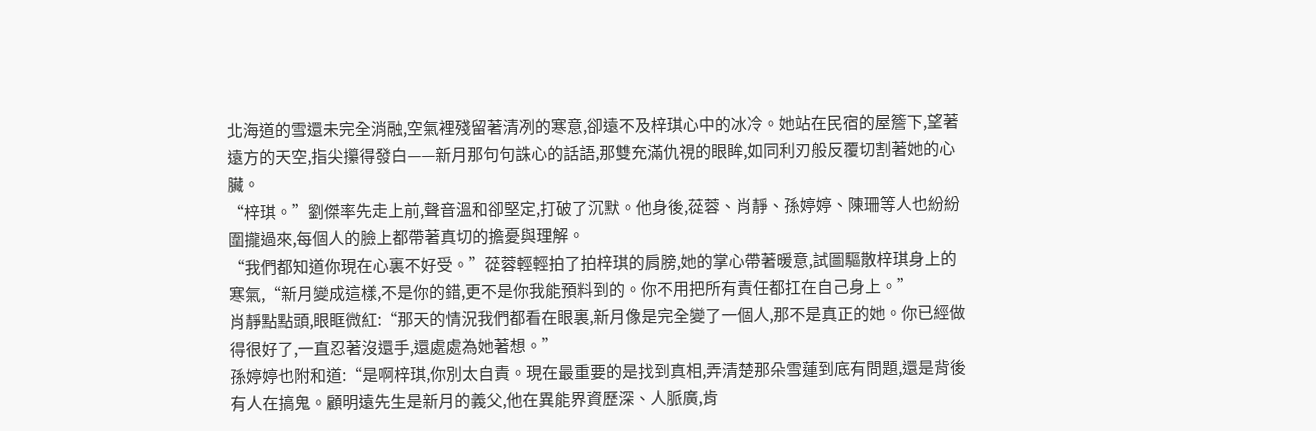北海道的雪還未完全消融,空氣裡殘留著清冽的寒意,卻遠不及梓琪心中的冰冷。她站在民宿的屋簷下,望著遠方的天空,指尖攥得發白——新月那句句誅心的話語,那雙充滿仇視的眼眸,如同利刃般反覆切割著她的心臟。
“梓琪。”劉傑率先走上前,聲音溫和卻堅定,打破了沉默。他身後,蓯蓉、肖靜、孫婷婷、陳珊等人也紛紛圍攏過來,每個人的臉上都帶著真切的擔憂與理解。
“我們都知道你現在心裏不好受。”蓯蓉輕輕拍了拍梓琪的肩膀,她的掌心帶著暖意,試圖驅散梓琪身上的寒氣,“新月變成這樣,不是你的錯,更不是你我能預料到的。你不用把所有責任都扛在自己身上。”
肖靜點點頭,眼眶微紅:“那天的情況我們都看在眼裏,新月像是完全變了一個人,那不是真正的她。你已經做得很好了,一直忍著沒還手,還處處為她著想。”
孫婷婷也附和道:“是啊梓琪,你別太自責。現在最重要的是找到真相,弄清楚那朵雪蓮到底有問題,還是背後有人在搞鬼。顧明遠先生是新月的義父,他在異能界資歷深、人脈廣,肯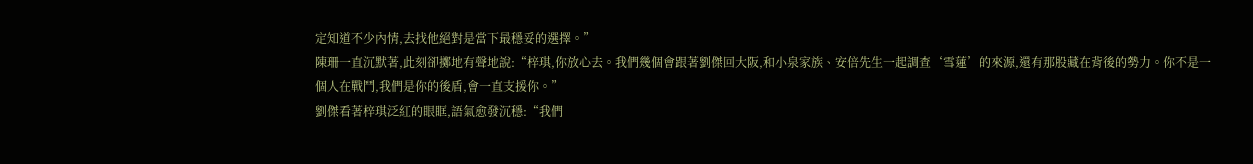定知道不少內情,去找他絕對是當下最穩妥的選擇。”
陳珊一直沉默著,此刻卻擲地有聲地說:“梓琪,你放心去。我們幾個會跟著劉傑回大阪,和小泉家族、安倍先生一起調查‘雪蓮’的來源,還有那股藏在背後的勢力。你不是一個人在戰鬥,我們是你的後盾,會一直支援你。”
劉傑看著梓琪泛紅的眼眶,語氣愈發沉穩:“我們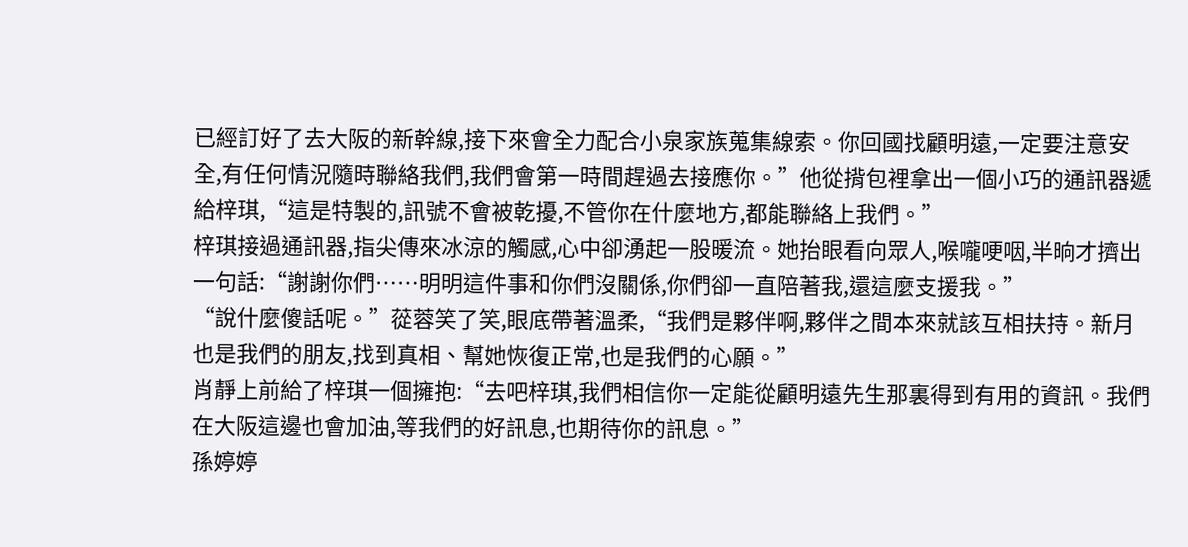已經訂好了去大阪的新幹線,接下來會全力配合小泉家族蒐集線索。你回國找顧明遠,一定要注意安全,有任何情況隨時聯絡我們,我們會第一時間趕過去接應你。”他從揹包裡拿出一個小巧的通訊器遞給梓琪,“這是特製的,訊號不會被乾擾,不管你在什麼地方,都能聯絡上我們。”
梓琪接過通訊器,指尖傳來冰涼的觸感,心中卻湧起一股暖流。她抬眼看向眾人,喉嚨哽咽,半晌才擠出一句話:“謝謝你們……明明這件事和你們沒關係,你們卻一直陪著我,還這麼支援我。”
“說什麼傻話呢。”蓯蓉笑了笑,眼底帶著溫柔,“我們是夥伴啊,夥伴之間本來就該互相扶持。新月也是我們的朋友,找到真相、幫她恢復正常,也是我們的心願。”
肖靜上前給了梓琪一個擁抱:“去吧梓琪,我們相信你一定能從顧明遠先生那裏得到有用的資訊。我們在大阪這邊也會加油,等我們的好訊息,也期待你的訊息。”
孫婷婷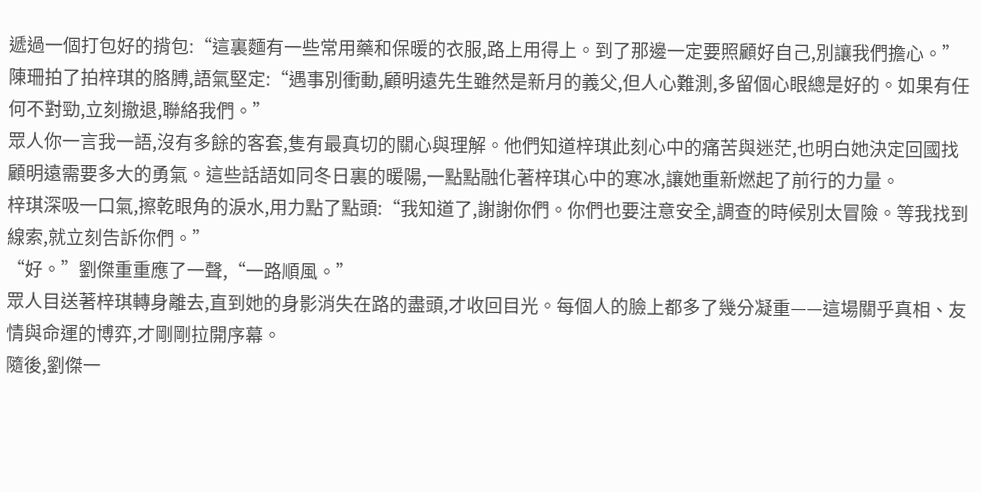遞過一個打包好的揹包:“這裏麵有一些常用藥和保暖的衣服,路上用得上。到了那邊一定要照顧好自己,別讓我們擔心。”
陳珊拍了拍梓琪的胳膊,語氣堅定:“遇事別衝動,顧明遠先生雖然是新月的義父,但人心難測,多留個心眼總是好的。如果有任何不對勁,立刻撤退,聯絡我們。”
眾人你一言我一語,沒有多餘的客套,隻有最真切的關心與理解。他們知道梓琪此刻心中的痛苦與迷茫,也明白她決定回國找顧明遠需要多大的勇氣。這些話語如同冬日裏的暖陽,一點點融化著梓琪心中的寒冰,讓她重新燃起了前行的力量。
梓琪深吸一口氣,擦乾眼角的淚水,用力點了點頭:“我知道了,謝謝你們。你們也要注意安全,調查的時候別太冒險。等我找到線索,就立刻告訴你們。”
“好。”劉傑重重應了一聲,“一路順風。”
眾人目送著梓琪轉身離去,直到她的身影消失在路的盡頭,才收回目光。每個人的臉上都多了幾分凝重——這場關乎真相、友情與命運的博弈,才剛剛拉開序幕。
隨後,劉傑一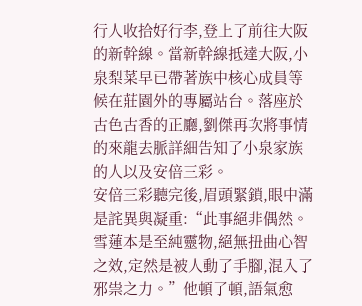行人收拾好行李,登上了前往大阪的新幹線。當新幹線抵達大阪,小泉梨菜早已帶著族中核心成員等候在莊園外的專屬站台。落座於古色古香的正廳,劉傑再次將事情的來龍去脈詳細告知了小泉家族的人以及安倍三彩。
安倍三彩聽完後,眉頭緊鎖,眼中滿是詫異與凝重:“此事絕非偶然。雪蓮本是至純靈物,絕無扭曲心智之效,定然是被人動了手腳,混入了邪祟之力。”他頓了頓,語氣愈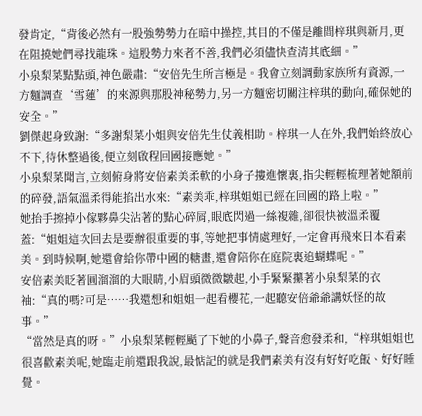發肯定,“背後必然有一股強勢勢力在暗中操控,其目的不僅是離間梓琪與新月,更在阻撓她們尋找龍珠。這股勢力來者不善,我們必須儘快查清其底細。”
小泉梨菜點點頭,神色嚴肅:“安倍先生所言極是。我會立刻調動家族所有資源,一方麵調查‘雪蓮’的來源與那股神秘勢力,另一方麵密切關注梓琪的動向,確保她的安全。”
劉傑起身致謝:“多謝梨菜小姐與安倍先生仗義相助。梓琪一人在外,我們始終放心不下,待休整過後,便立刻啟程回國接應她。”
小泉梨菜聞言,立刻俯身將安倍素美柔軟的小身子摟進懷裏,指尖輕輕梳理著她額前的碎發,語氣溫柔得能掐出水來:“素美乖,梓琪姐姐已經在回國的路上啦。”
她抬手擦掉小傢夥鼻尖沾著的點心碎屑,眼底閃過一絲複雜,卻很快被溫柔覆蓋:“姐姐這次回去是要辦很重要的事,等她把事情處理好,一定會再飛來日本看素美。到時候啊,她還會給你帶中國的糖畫,還會陪你在庭院裏追蝴蝶呢。”
安倍素美眨著圓溜溜的大眼睛,小眉頭微微皺起,小手緊緊攥著小泉梨菜的衣袖:“真的嗎?可是……我還想和姐姐一起看櫻花,一起聽安倍爺爺講妖怪的故事。”
“當然是真的呀。”小泉梨菜輕輕颳了下她的小鼻子,聲音愈發柔和,“梓琪姐姐也很喜歡素美呢,她臨走前還跟我說,最惦記的就是我們素美有沒有好好吃飯、好好睡覺。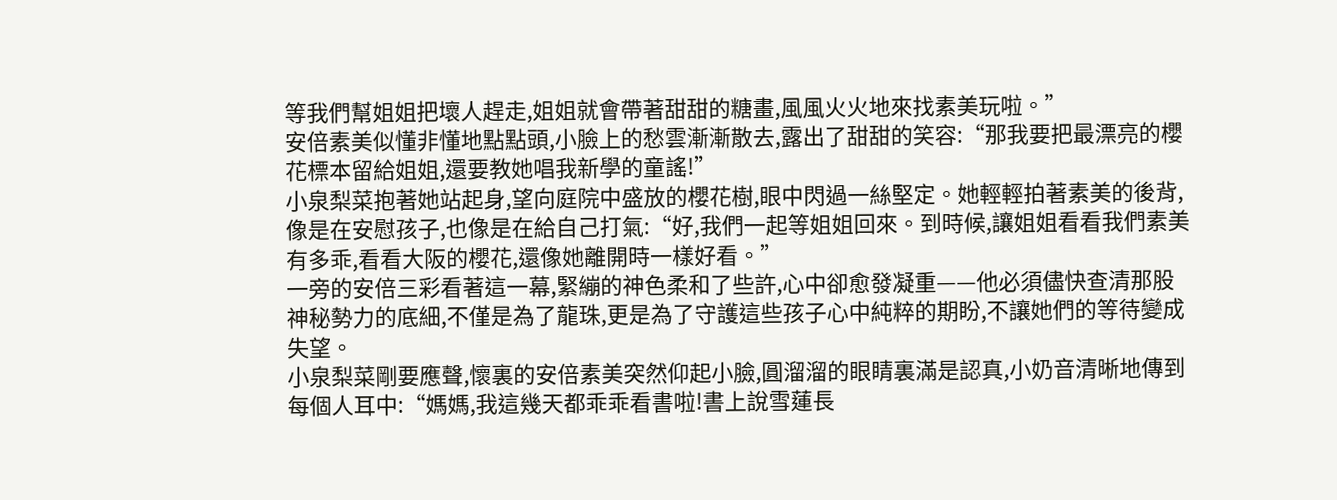等我們幫姐姐把壞人趕走,姐姐就會帶著甜甜的糖畫,風風火火地來找素美玩啦。”
安倍素美似懂非懂地點點頭,小臉上的愁雲漸漸散去,露出了甜甜的笑容:“那我要把最漂亮的櫻花標本留給姐姐,還要教她唱我新學的童謠!”
小泉梨菜抱著她站起身,望向庭院中盛放的櫻花樹,眼中閃過一絲堅定。她輕輕拍著素美的後背,像是在安慰孩子,也像是在給自己打氣:“好,我們一起等姐姐回來。到時候,讓姐姐看看我們素美有多乖,看看大阪的櫻花,還像她離開時一樣好看。”
一旁的安倍三彩看著這一幕,緊繃的神色柔和了些許,心中卻愈發凝重——他必須儘快查清那股神秘勢力的底細,不僅是為了龍珠,更是為了守護這些孩子心中純粹的期盼,不讓她們的等待變成失望。
小泉梨菜剛要應聲,懷裏的安倍素美突然仰起小臉,圓溜溜的眼睛裏滿是認真,小奶音清晰地傳到每個人耳中:“媽媽,我這幾天都乖乖看書啦!書上說雪蓮長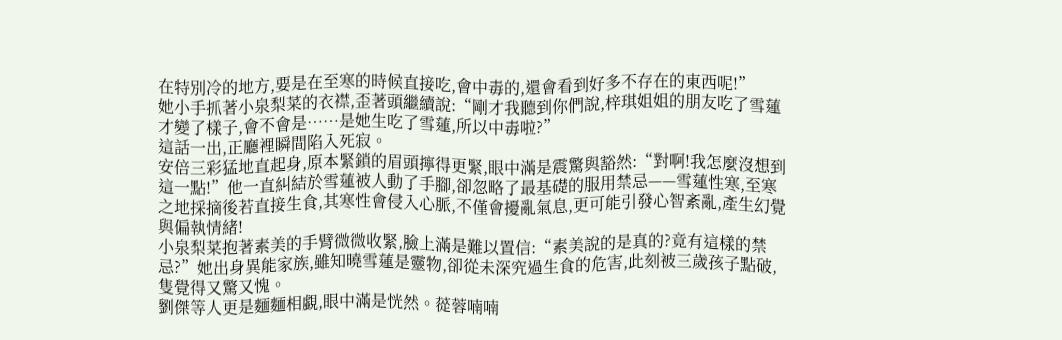在特別冷的地方,要是在至寒的時候直接吃,會中毒的,還會看到好多不存在的東西呢!”
她小手抓著小泉梨菜的衣襟,歪著頭繼續說:“剛才我聽到你們說,梓琪姐姐的朋友吃了雪蓮才變了樣子,會不會是……是她生吃了雪蓮,所以中毒啦?”
這話一出,正廳裡瞬間陷入死寂。
安倍三彩猛地直起身,原本緊鎖的眉頭擰得更緊,眼中滿是震驚與豁然:“對啊!我怎麼沒想到這一點!”他一直糾結於雪蓮被人動了手腳,卻忽略了最基礎的服用禁忌——雪蓮性寒,至寒之地採摘後若直接生食,其寒性會侵入心脈,不僅會擾亂氣息,更可能引發心智紊亂,產生幻覺與偏執情緒!
小泉梨菜抱著素美的手臂微微收緊,臉上滿是難以置信:“素美說的是真的?竟有這樣的禁忌?”她出身異能家族,雖知曉雪蓮是靈物,卻從未深究過生食的危害,此刻被三歲孩子點破,隻覺得又驚又愧。
劉傑等人更是麵麵相覷,眼中滿是恍然。蓯蓉喃喃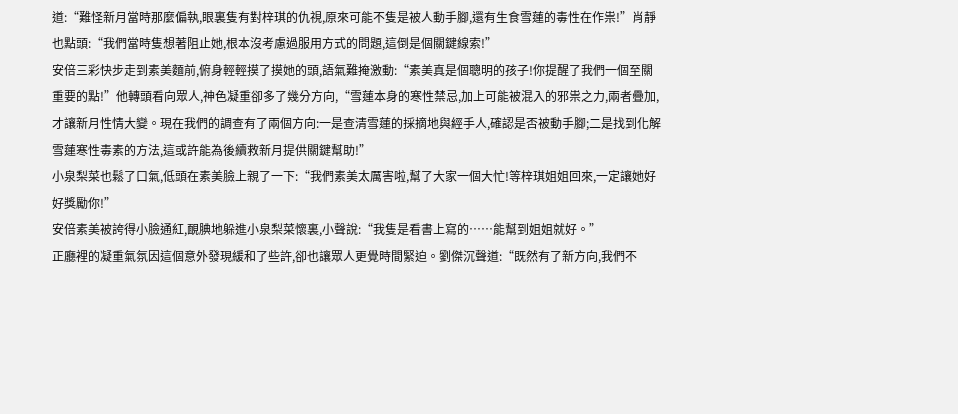道:“難怪新月當時那麼偏執,眼裏隻有對梓琪的仇視,原來可能不隻是被人動手腳,還有生食雪蓮的毒性在作祟!”肖靜也點頭:“我們當時隻想著阻止她,根本沒考慮過服用方式的問題,這倒是個關鍵線索!”
安倍三彩快步走到素美麵前,俯身輕輕摸了摸她的頭,語氣難掩激動:“素美真是個聰明的孩子!你提醒了我們一個至關重要的點!”他轉頭看向眾人,神色凝重卻多了幾分方向,“雪蓮本身的寒性禁忌,加上可能被混入的邪祟之力,兩者疊加,才讓新月性情大變。現在我們的調查有了兩個方向:一是查清雪蓮的採摘地與經手人,確認是否被動手腳;二是找到化解雪蓮寒性毒素的方法,這或許能為後續救新月提供關鍵幫助!”
小泉梨菜也鬆了口氣,低頭在素美臉上親了一下:“我們素美太厲害啦,幫了大家一個大忙!等梓琪姐姐回來,一定讓她好好獎勵你!”
安倍素美被誇得小臉通紅,靦腆地躲進小泉梨菜懷裏,小聲說:“我隻是看書上寫的……能幫到姐姐就好。”
正廳裡的凝重氣氛因這個意外發現緩和了些許,卻也讓眾人更覺時間緊迫。劉傑沉聲道:“既然有了新方向,我們不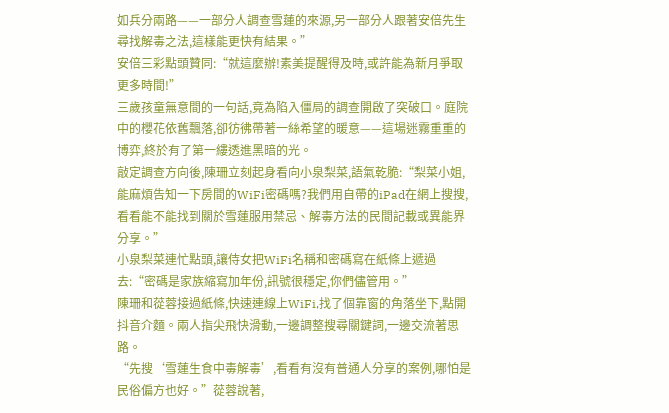如兵分兩路——一部分人調查雪蓮的來源,另一部分人跟著安倍先生尋找解毒之法,這樣能更快有結果。”
安倍三彩點頭贊同:“就這麼辦!素美提醒得及時,或許能為新月爭取更多時間!”
三歲孩童無意間的一句話,竟為陷入僵局的調查開啟了突破口。庭院中的櫻花依舊飄落,卻彷彿帶著一絲希望的暖意——這場迷霧重重的博弈,終於有了第一縷透進黑暗的光。
敲定調查方向後,陳珊立刻起身看向小泉梨菜,語氣乾脆:“梨菜小姐,能麻煩告知一下房間的WiFi密碼嗎?我們用自帶的iPad在網上搜搜,看看能不能找到關於雪蓮服用禁忌、解毒方法的民間記載或異能界分享。”
小泉梨菜連忙點頭,讓侍女把WiFi名稱和密碼寫在紙條上遞過去:“密碼是家族縮寫加年份,訊號很穩定,你們儘管用。”
陳珊和蓯蓉接過紙條,快速連線上WiFi,找了個靠窗的角落坐下,點開抖音介麵。兩人指尖飛快滑動,一邊調整搜尋關鍵詞,一邊交流著思路。
“先搜‘雪蓮生食中毒解毒’,看看有沒有普通人分享的案例,哪怕是民俗偏方也好。”蓯蓉說著,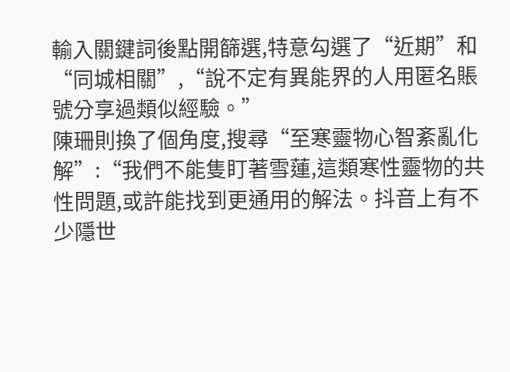輸入關鍵詞後點開篩選,特意勾選了“近期”和“同城相關”,“說不定有異能界的人用匿名賬號分享過類似經驗。”
陳珊則換了個角度,搜尋“至寒靈物心智紊亂化解”:“我們不能隻盯著雪蓮,這類寒性靈物的共性問題,或許能找到更通用的解法。抖音上有不少隱世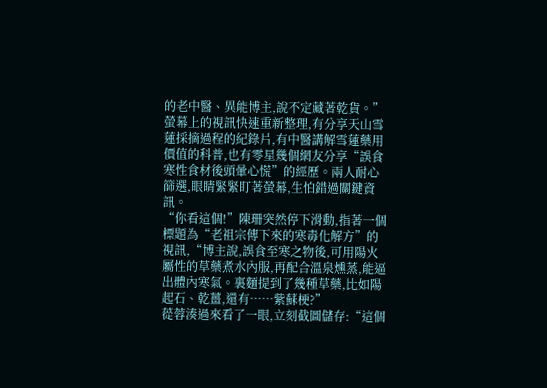的老中醫、異能博主,說不定藏著乾貨。”
螢幕上的視訊快速重新整理,有分享天山雪蓮採摘過程的紀錄片,有中醫講解雪蓮藥用價值的科普,也有零星幾個網友分享“誤食寒性食材後頭暈心慌”的經歷。兩人耐心篩選,眼睛緊緊盯著螢幕,生怕錯過關鍵資訊。
“你看這個!”陳珊突然停下滑動,指著一個標題為“老祖宗傳下來的寒毒化解方”的視訊,“博主說,誤食至寒之物後,可用陽火屬性的草藥煮水內服,再配合溫泉燻蒸,能逼出體內寒氣。裏麵提到了幾種草藥,比如陽起石、乾薑,還有……紫蘇梗?”
蓯蓉湊過來看了一眼,立刻截圖儲存:“這個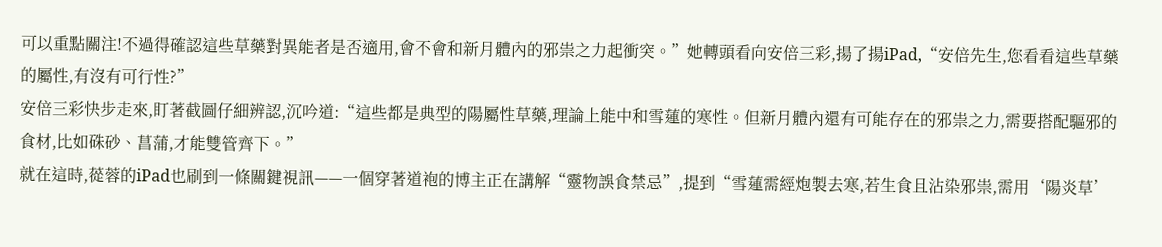可以重點關注!不過得確認這些草藥對異能者是否適用,會不會和新月體內的邪祟之力起衝突。”她轉頭看向安倍三彩,揚了揚iPad,“安倍先生,您看看這些草藥的屬性,有沒有可行性?”
安倍三彩快步走來,盯著截圖仔細辨認,沉吟道:“這些都是典型的陽屬性草藥,理論上能中和雪蓮的寒性。但新月體內還有可能存在的邪祟之力,需要搭配驅邪的食材,比如硃砂、菖蒲,才能雙管齊下。”
就在這時,蓯蓉的iPad也刷到一條關鍵視訊——一個穿著道袍的博主正在講解“靈物誤食禁忌”,提到“雪蓮需經炮製去寒,若生食且沾染邪祟,需用‘陽炎草’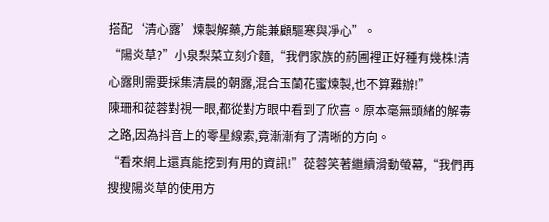搭配‘清心露’煉製解藥,方能兼顧驅寒與凈心”。
“陽炎草?”小泉梨菜立刻介麵,“我們家族的葯圃裡正好種有幾株!清心露則需要採集清晨的朝露,混合玉蘭花蜜煉製,也不算難辦!”
陳珊和蓯蓉對視一眼,都從對方眼中看到了欣喜。原本毫無頭緒的解毒之路,因為抖音上的零星線索,竟漸漸有了清晰的方向。
“看來網上還真能挖到有用的資訊!”蓯蓉笑著繼續滑動螢幕,“我們再搜搜陽炎草的使用方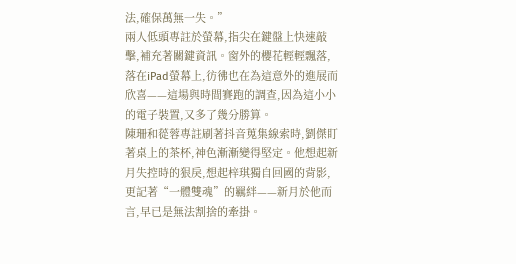法,確保萬無一失。”
兩人低頭專註於螢幕,指尖在鍵盤上快速敲擊,補充著關鍵資訊。窗外的櫻花輕輕飄落,落在iPad螢幕上,彷彿也在為這意外的進展而欣喜——這場與時間賽跑的調查,因為這小小的電子裝置,又多了幾分勝算。
陳珊和蓯蓉專註刷著抖音蒐集線索時,劉傑盯著桌上的茶杯,神色漸漸變得堅定。他想起新月失控時的狠戾,想起梓琪獨自回國的背影,更記著“一體雙魂”的羈絆——新月於他而言,早已是無法割捨的牽掛。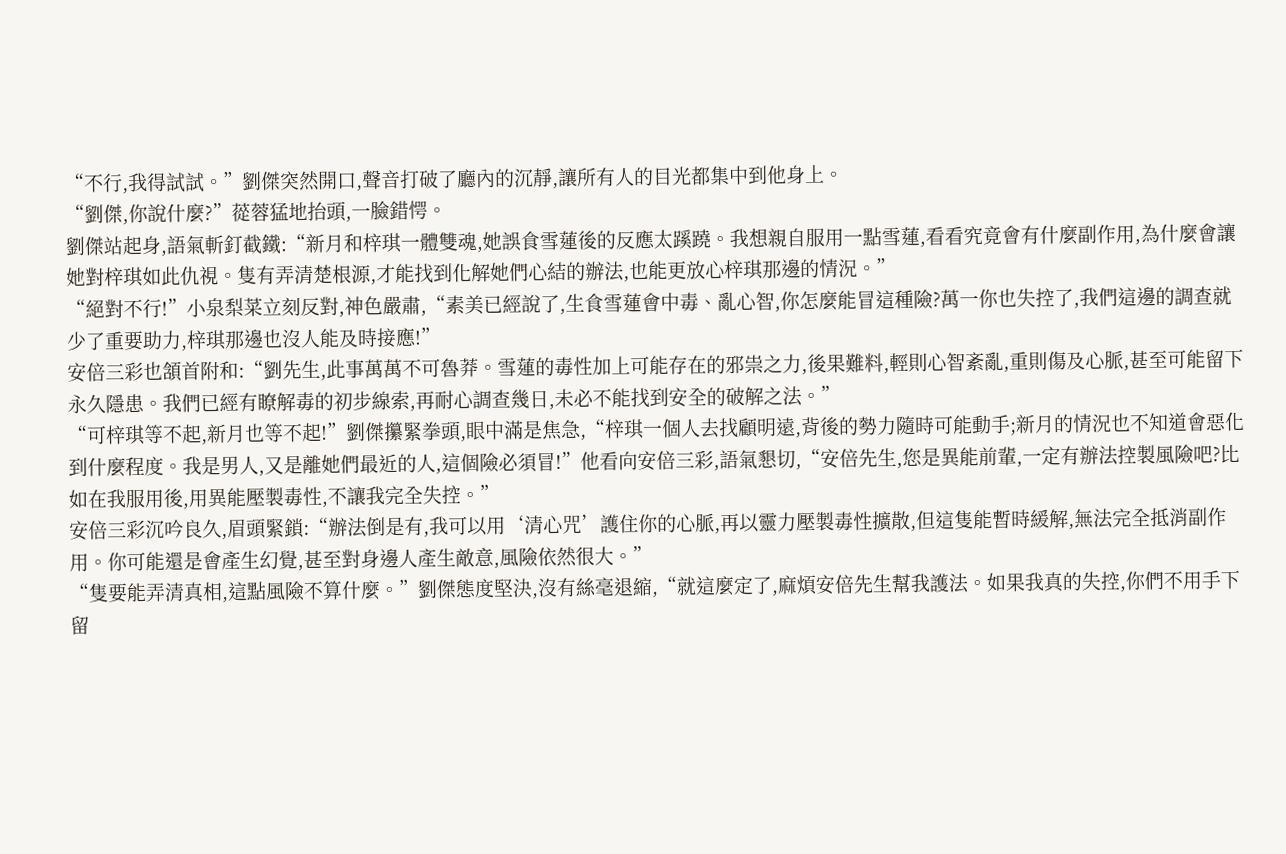“不行,我得試試。”劉傑突然開口,聲音打破了廳內的沉靜,讓所有人的目光都集中到他身上。
“劉傑,你說什麼?”蓯蓉猛地抬頭,一臉錯愕。
劉傑站起身,語氣斬釘截鐵:“新月和梓琪一體雙魂,她誤食雪蓮後的反應太蹊蹺。我想親自服用一點雪蓮,看看究竟會有什麼副作用,為什麼會讓她對梓琪如此仇視。隻有弄清楚根源,才能找到化解她們心結的辦法,也能更放心梓琪那邊的情況。”
“絕對不行!”小泉梨菜立刻反對,神色嚴肅,“素美已經說了,生食雪蓮會中毒、亂心智,你怎麼能冒這種險?萬一你也失控了,我們這邊的調查就少了重要助力,梓琪那邊也沒人能及時接應!”
安倍三彩也頷首附和:“劉先生,此事萬萬不可魯莽。雪蓮的毒性加上可能存在的邪祟之力,後果難料,輕則心智紊亂,重則傷及心脈,甚至可能留下永久隱患。我們已經有瞭解毒的初步線索,再耐心調查幾日,未必不能找到安全的破解之法。”
“可梓琪等不起,新月也等不起!”劉傑攥緊拳頭,眼中滿是焦急,“梓琪一個人去找顧明遠,背後的勢力隨時可能動手;新月的情況也不知道會惡化到什麼程度。我是男人,又是離她們最近的人,這個險必須冒!”他看向安倍三彩,語氣懇切,“安倍先生,您是異能前輩,一定有辦法控製風險吧?比如在我服用後,用異能壓製毒性,不讓我完全失控。”
安倍三彩沉吟良久,眉頭緊鎖:“辦法倒是有,我可以用‘清心咒’護住你的心脈,再以靈力壓製毒性擴散,但這隻能暫時緩解,無法完全抵消副作用。你可能還是會產生幻覺,甚至對身邊人產生敵意,風險依然很大。”
“隻要能弄清真相,這點風險不算什麼。”劉傑態度堅決,沒有絲毫退縮,“就這麼定了,麻煩安倍先生幫我護法。如果我真的失控,你們不用手下留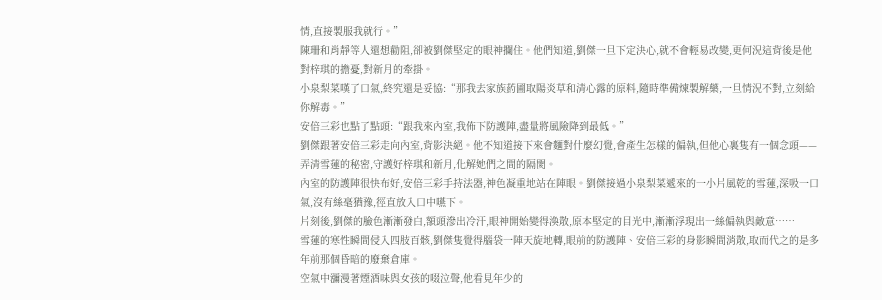情,直接製服我就行。”
陳珊和肖靜等人還想勸阻,卻被劉傑堅定的眼神攔住。他們知道,劉傑一旦下定決心,就不會輕易改變,更何況這背後是他對梓琪的擔憂,對新月的牽掛。
小泉梨菜嘆了口氣,終究還是妥協:“那我去家族葯圃取陽炎草和清心露的原料,隨時準備煉製解藥,一旦情況不對,立刻給你解毒。”
安倍三彩也點了點頭:“跟我來內室,我佈下防護陣,盡量將風險降到最低。”
劉傑跟著安倍三彩走向內室,背影決絕。他不知道接下來會麵對什麼幻覺,會產生怎樣的偏執,但他心裏隻有一個念頭——弄清雪蓮的秘密,守護好梓琪和新月,化解她們之間的隔閡。
內室的防護陣很快布好,安倍三彩手持法器,神色凝重地站在陣眼。劉傑接過小泉梨菜遞來的一小片風乾的雪蓮,深吸一口氣,沒有絲毫猶豫,徑直放入口中嚥下。
片刻後,劉傑的臉色漸漸發白,額頭滲出冷汗,眼神開始變得渙散,原本堅定的目光中,漸漸浮現出一絲偏執與敵意……
雪蓮的寒性瞬間侵入四肢百骸,劉傑隻覺得腦袋一陣天旋地轉,眼前的防護陣、安倍三彩的身影瞬間消散,取而代之的是多年前那個昏暗的廢棄倉庫。
空氣中瀰漫著煙酒味與女孩的啜泣聲,他看見年少的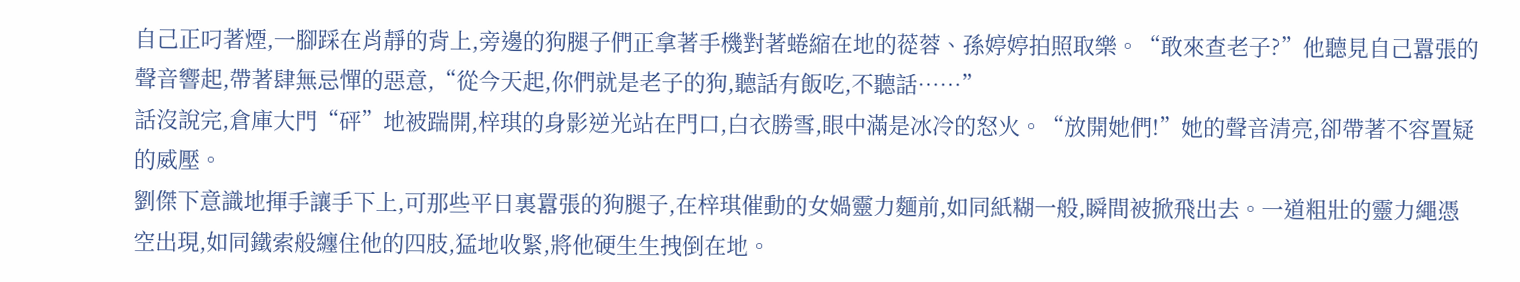自己正叼著煙,一腳踩在肖靜的背上,旁邊的狗腿子們正拿著手機對著蜷縮在地的蓯蓉、孫婷婷拍照取樂。“敢來查老子?”他聽見自己囂張的聲音響起,帶著肆無忌憚的惡意,“從今天起,你們就是老子的狗,聽話有飯吃,不聽話……”
話沒說完,倉庫大門“砰”地被踹開,梓琪的身影逆光站在門口,白衣勝雪,眼中滿是冰冷的怒火。“放開她們!”她的聲音清亮,卻帶著不容置疑的威壓。
劉傑下意識地揮手讓手下上,可那些平日裏囂張的狗腿子,在梓琪催動的女媧靈力麵前,如同紙糊一般,瞬間被掀飛出去。一道粗壯的靈力繩憑空出現,如同鐵索般纏住他的四肢,猛地收緊,將他硬生生拽倒在地。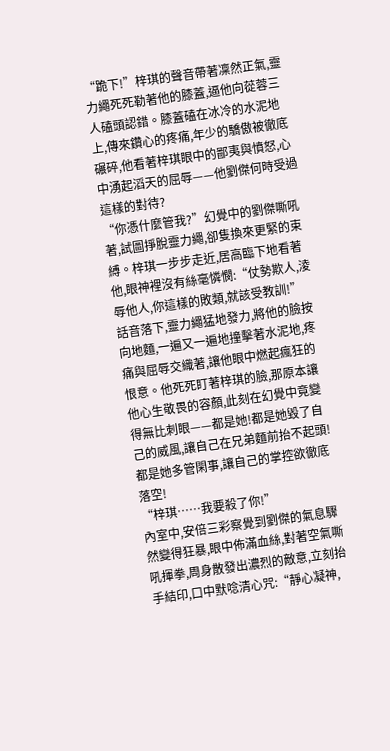“跪下!”梓琪的聲音帶著凜然正氣,靈力繩死死勒著他的膝蓋,逼他向蓯蓉三人磕頭認錯。膝蓋磕在冰冷的水泥地上,傳來鑽心的疼痛,年少的驕傲被徹底碾碎,他看著梓琪眼中的鄙夷與憤怒,心中湧起滔天的屈辱——他劉傑何時受過這樣的對待?
“你憑什麼管我?”幻覺中的劉傑嘶吼著,試圖掙脫靈力繩,卻隻換來更緊的束縛。梓琪一步步走近,居高臨下地看著他,眼神裡沒有絲毫憐憫:“仗勢欺人,淩辱他人,你這樣的敗類,就該受教訓!”
話音落下,靈力繩猛地發力,將他的臉按向地麵,一遍又一遍地撞擊著水泥地,疼痛與屈辱交織著,讓他眼中燃起瘋狂的恨意。他死死盯著梓琪的臉,那原本讓他心生敬畏的容顏,此刻在幻覺中竟變得無比刺眼——都是她!都是她毀了自己的威風,讓自己在兄弟麵前抬不起頭!都是她多管閑事,讓自己的掌控欲徹底落空!
“梓琪……我要殺了你!”
內室中,安倍三彩察覺到劉傑的氣息驟然變得狂暴,眼中佈滿血絲,對著空氣嘶吼揮拳,周身散發出濃烈的敵意,立刻抬手結印,口中默唸清心咒:“靜心凝神,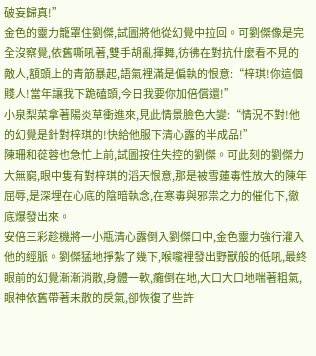破妄歸真!”
金色的靈力籠罩住劉傑,試圖將他從幻覺中拉回。可劉傑像是完全沒察覺,依舊嘶吼著,雙手胡亂揮舞,彷彿在對抗什麼看不見的敵人,額頭上的青筋暴起,語氣裡滿是偏執的恨意:“梓琪!你這個賤人!當年讓我下跪磕頭,今日我要你加倍償還!”
小泉梨菜拿著陽炎草衝進來,見此情景臉色大變:“情況不對!他的幻覺是針對梓琪的!快給他服下清心露的半成品!”
陳珊和蓯蓉也急忙上前,試圖按住失控的劉傑。可此刻的劉傑力大無窮,眼中隻有對梓琪的滔天恨意,那是被雪蓮毒性放大的陳年屈辱,是深埋在心底的陰暗執念,在寒毒與邪祟之力的催化下,徹底爆發出來。
安倍三彩趁機將一小瓶清心露倒入劉傑口中,金色靈力強行灌入他的經脈。劉傑猛地掙紮了幾下,喉嚨裡發出野獸般的低吼,最終眼前的幻覺漸漸消散,身體一軟,癱倒在地,大口大口地喘著粗氣,眼神依舊帶著未散的戾氣,卻恢復了些許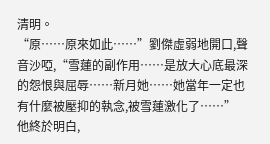清明。
“原……原來如此……”劉傑虛弱地開口,聲音沙啞,“雪蓮的副作用……是放大心底最深的怨恨與屈辱……新月她……她當年一定也有什麼被壓抑的執念,被雪蓮激化了……”
他終於明白,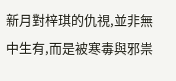新月對梓琪的仇視,並非無中生有,而是被寒毒與邪祟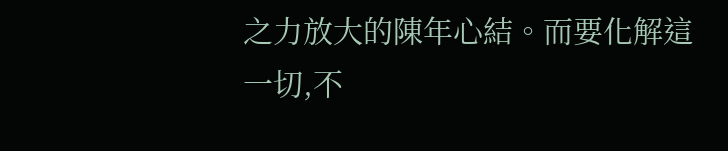之力放大的陳年心結。而要化解這一切,不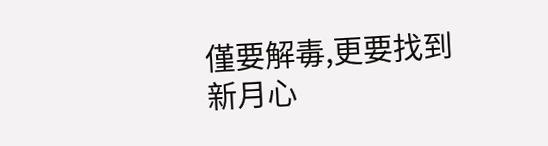僅要解毒,更要找到新月心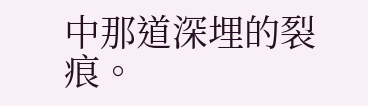中那道深埋的裂痕。